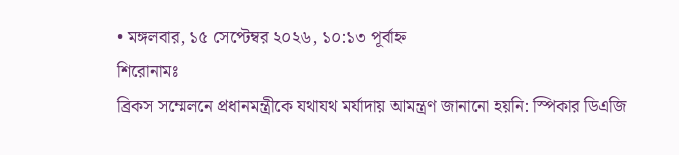• মঙ্গলবার, ১৫ সেপ্টেম্বর ২০২৬, ১০:১৩ পূর্বাহ্ন
শিরোনামঃ
ব্রিকস সম্মেলনে প্রধানমন্ত্রীকে যথাযথ মর্যাদায় আমন্ত্রণ জানানো হয়নি: স্পিকার ডিএজি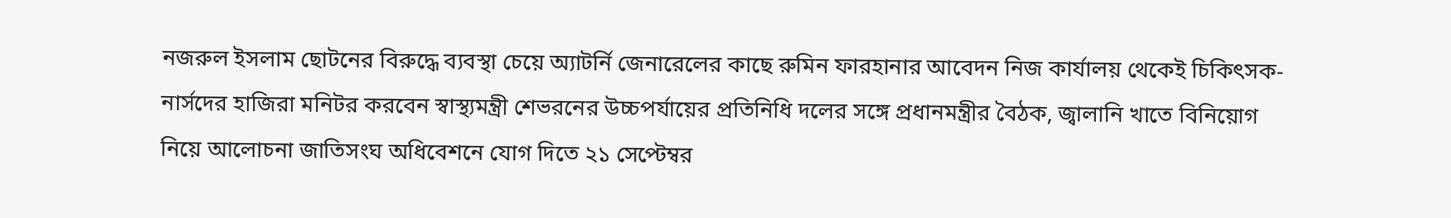নজরুল ইসলাম ছোটনের বিরুদ্ধে ব্যবস্থা চেয়ে অ্যাটর্নি জেনারেলের কাছে রুমিন ফারহানার আবেদন নিজ কার্যালয় থেকেই চিকিৎসক-নার্সদের হাজিরা মনিটর করবেন স্বাস্থ্যমন্ত্রী শেভরনের উচ্চপর্যায়ের প্রতিনিধি দলের সঙ্গে প্রধানমন্ত্রীর বৈঠক, জ্বালানি খাতে বিনিয়োগ নিয়ে আলোচনা জাতিসংঘ অধিবেশনে যোগ দিতে ২১ সেপ্টেম্বর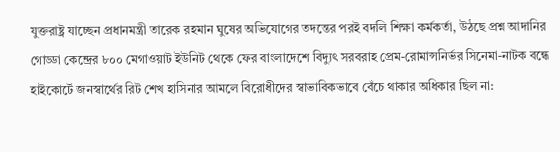যুক্তরাষ্ট্র যাচ্ছেন প্রধানমন্ত্রী তারেক রহমান ঘুষের অভিযোগের তদন্তের পরই বদলি শিক্ষা কর্মকর্তা, উঠছে প্রশ্ন আদানির গোড্ডা কেন্দ্রের ৮০০ মেগাওয়াট ইউনিট থেকে ফের বাংলাদেশে বিদ্যুৎ সরবরাহ প্রেম-রোমান্সনির্ভর সিনেমা-নাটক বন্ধে হাইকোর্টে জনস্বার্থের রিট শেখ হাসিনার আমলে বিরোধীদের স্বাভাবিকভাবে বেঁচে থাকার অধিকার ছিল না: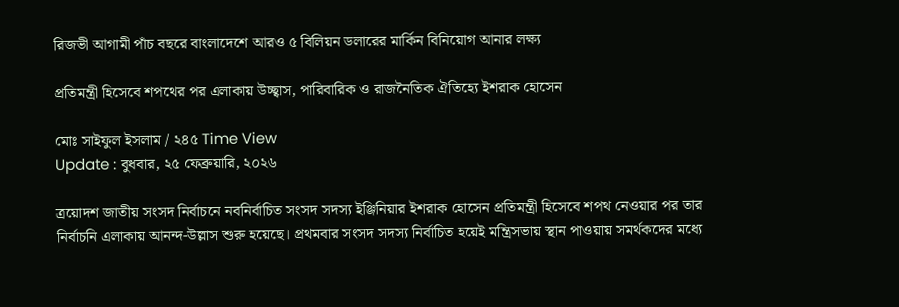রিজভী আগামী পাঁচ বছরে বাংলাদেশে আরও ৫ বিলিয়ন ডলারের মার্কিন বিনিয়োগ আনার লক্ষ্য

প্রতিমন্ত্রী হিসেবে শপথের পর এলাকায় উচ্ছ্বাস, পারিবারিক ও রাজনৈতিক ঐতিহ্যে ইশরাক হোসেন

মোঃ সাইফুল ইসলাম / ২৪৫ Time View
Update : বুধবার, ২৫ ফেব্রুয়ারি, ২০২৬

ত্রয়োদশ জাতীয় সংসদ নির্বাচনে নবনির্বাচিত সংসদ সদস্য ইঞ্জিনিয়ার ইশরাক হোসেন প্রতিমন্ত্রী হিসেবে শপথ নেওয়ার পর তার নির্বাচনি এলাকায় আনন্দ-উল্লাস শুরু হয়েছে। প্রথমবার সংসদ সদস্য নির্বাচিত হয়েই মন্ত্রিসভায় স্থান পাওয়ায় সমর্থকদের মধ্যে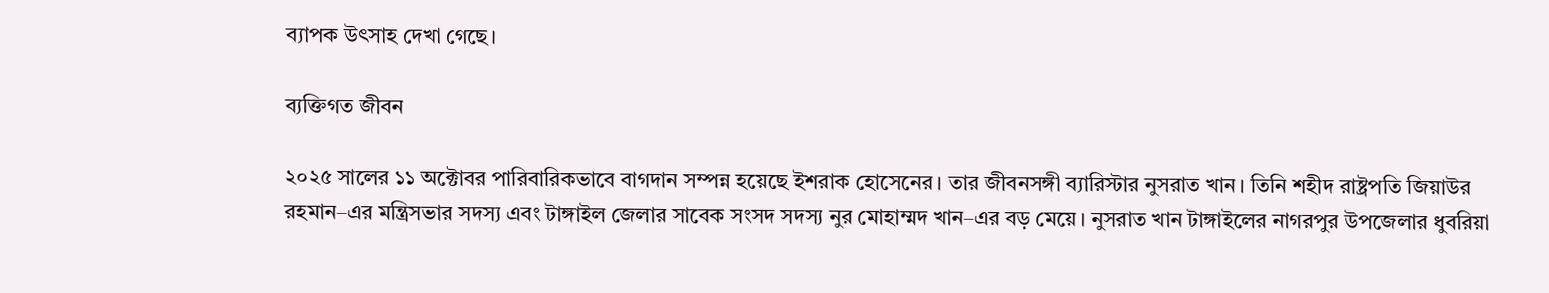ব্যাপক উৎসাহ দেখা গেছে।

ব্যক্তিগত জীবন

২০২৫ সালের ১১ অক্টোবর পারিবারিকভাবে বাগদান সম্পন্ন হয়েছে ইশরাক হোসেনের। তার জীবনসঙ্গী ব্যারিস্টার নুসরাত খান। তিনি শহীদ রাষ্ট্রপতি জিয়াউর রহমান–এর মন্ত্রিসভার সদস্য এবং টাঙ্গাইল জেলার সাবেক সংসদ সদস্য নুর মোহাম্মদ খান–এর বড় মেয়ে। নুসরাত খান টাঙ্গাইলের নাগরপুর উপজেলার ধুবরিয়া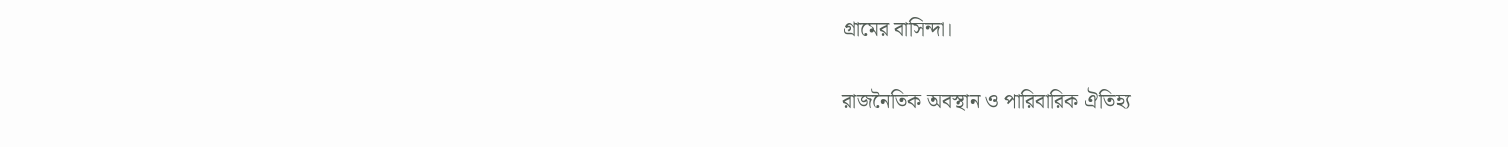গ্রামের বাসিন্দা।

রাজনৈতিক অবস্থান ও পারিবারিক ঐতিহ্য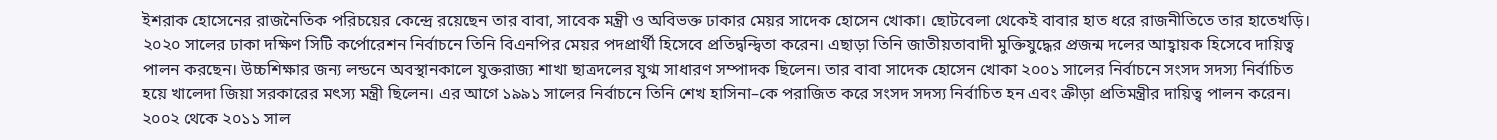ইশরাক হোসেনের রাজনৈতিক পরিচয়ের কেন্দ্রে রয়েছেন তার বাবা, সাবেক মন্ত্রী ও অবিভক্ত ঢাকার মেয়র সাদেক হোসেন খোকা। ছোটবেলা থেকেই বাবার হাত ধরে রাজনীতিতে তার হাতেখড়ি। ২০২০ সালের ঢাকা দক্ষিণ সিটি কর্পোরেশন নির্বাচনে তিনি বিএনপির মেয়র পদপ্রার্থী হিসেবে প্রতিদ্বন্দ্বিতা করেন। এছাড়া তিনি জাতীয়তাবাদী মুক্তিযুদ্ধের প্রজন্ম দলের আহ্বায়ক হিসেবে দায়িত্ব পালন করছেন। উচ্চশিক্ষার জন্য লন্ডনে অবস্থানকালে যুক্তরাজ্য শাখা ছাত্রদলের যুগ্ম সাধারণ সম্পাদক ছিলেন। তার বাবা সাদেক হোসেন খোকা ২০০১ সালের নির্বাচনে সংসদ সদস্য নির্বাচিত হয়ে খালেদা জিয়া সরকারের মৎস্য মন্ত্রী ছিলেন। এর আগে ১৯৯১ সালের নির্বাচনে তিনি শেখ হাসিনা–কে পরাজিত করে সংসদ সদস্য নির্বাচিত হন এবং ক্রীড়া প্রতিমন্ত্রীর দায়িত্ব পালন করেন। ২০০২ থেকে ২০১১ সাল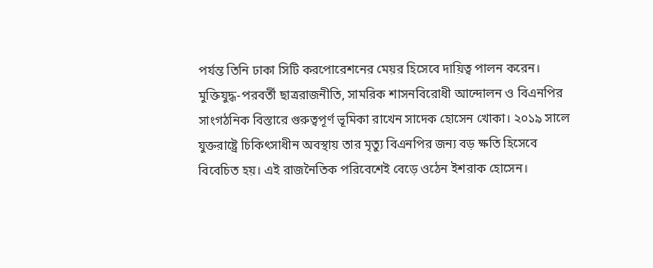পর্যন্ত তিনি ঢাকা সিটি করপোরেশনের মেয়র হিসেবে দায়িত্ব পালন করেন। মুক্তিযুদ্ধ-পরবর্তী ছাত্ররাজনীতি, সামরিক শাসনবিরোধী আন্দোলন ও বিএনপির সাংগঠনিক বিস্তারে গুরুত্বপূর্ণ ভূমিকা রাখেন সাদেক হোসেন খোকা। ২০১৯ সালে যুক্তরাষ্ট্রে চিকিৎসাধীন অবস্থায় তার মৃত্যু বিএনপির জন্য বড় ক্ষতি হিসেবে বিবেচিত হয়। এই রাজনৈতিক পরিবেশেই বেড়ে ওঠেন ইশরাক হোসেন।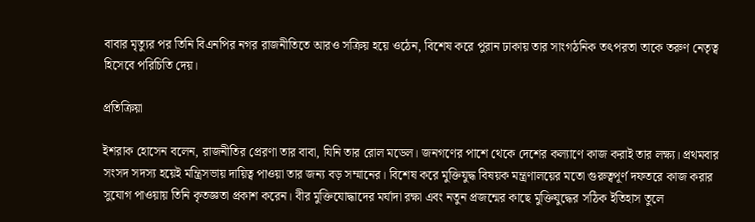বাবার মৃত্যুর পর তিনি বিএনপির নগর রাজনীতিতে আরও সক্রিয় হয়ে ওঠেন, বিশেষ করে পুরান ঢাকায় তার সাংগঠনিক তৎপরতা তাকে তরুণ নেতৃত্ব হিসেবে পরিচিতি দেয়।

প্রতিক্রিয়া

ইশরাক হোসেন বলেন, রাজনীতির প্রেরণা তার বাবা, যিনি তার রোল মডেল। জনগণের পাশে থেকে দেশের কল্যাণে কাজ করাই তার লক্ষ্য। প্রথমবার সংসদ সদস্য হয়েই মন্ত্রিসভায় দায়িত্ব পাওয়া তার জন্য বড় সম্মানের। বিশেষ করে মুক্তিযুদ্ধ বিষয়ক মন্ত্রণালয়ের মতো গুরুত্বপূর্ণ দফতরে কাজ করার সুযোগ পাওয়ায় তিনি কৃতজ্ঞতা প্রকাশ করেন। বীর মুক্তিযোদ্ধাদের মর্যাদা রক্ষা এবং নতুন প্রজন্মের কাছে মুক্তিযুদ্ধের সঠিক ইতিহাস তুলে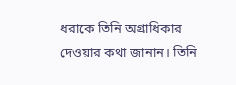ধরাকে তিনি অগ্রাধিকার দেওয়ার কথা জানান। তিনি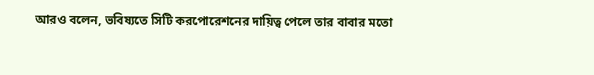আরও বলেন, ভবিষ্যতে সিটি করপোরেশনের দায়িত্ব পেলে তার বাবার মতো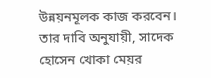উন্নয়নমূলক কাজ করবেন। তার দাবি অনুযায়ী, সাদেক হোসেন খোকা মেয়র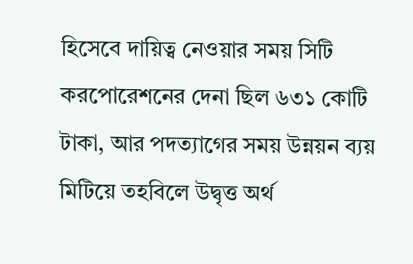হিসেবে দায়িত্ব নেওয়ার সময় সিটি করপোরেশনের দেনা ছিল ৬৩১ কোটি টাকা, আর পদত্যাগের সময় উন্নয়ন ব্যয় মিটিয়ে তহবিলে উদ্বৃত্ত অর্থ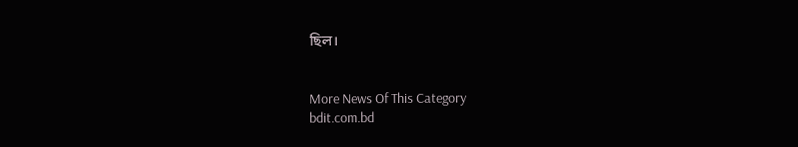ছিল।


More News Of This Category
bdit.com.bd